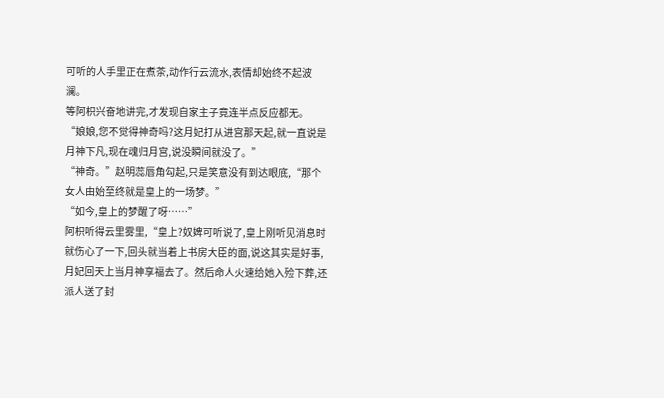可听的人手里正在煮茶,动作行云流水,表情却始终不起波澜。
等阿枳兴奋地讲完,才发现自家主子竟连半点反应都无。
“娘娘,您不觉得神奇吗?这月妃打从进宫那天起,就一直说是月神下凡,现在魂归月宫,说没瞬间就没了。”
“神奇。”赵明蕊唇角勾起,只是笑意没有到达眼底,“那个女人由始至终就是皇上的一场梦。”
“如今,皇上的梦醒了呀……”
阿枳听得云里雾里,“皇上?奴婢可听说了,皇上刚听见消息时就伤心了一下,回头就当着上书房大臣的面,说这其实是好事,月妃回天上当月神享福去了。然后命人火速给她入殓下葬,还派人送了封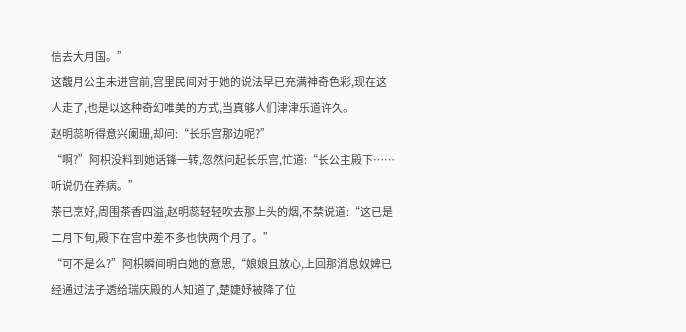信去大月国。”
这馥月公主未进宫前,宫里民间对于她的说法早已充满神奇色彩,现在这人走了,也是以这种奇幻唯美的方式,当真够人们津津乐道许久。
赵明蕊听得意兴阑珊,却问:“长乐宫那边呢?”
“啊?”阿枳没料到她话锋一转,忽然问起长乐宫,忙道:“长公主殿下……听说仍在养病。”
茶已烹好,周围茶香四溢,赵明蕊轻轻吹去那上头的烟,不禁说道:“这已是二月下旬,殿下在宫中差不多也快两个月了。”
“可不是么?”阿枳瞬间明白她的意思,“娘娘且放心,上回那消息奴婢已经通过法子透给瑞庆殿的人知道了,楚婕妤被降了位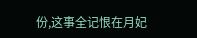份,这事全记恨在月妃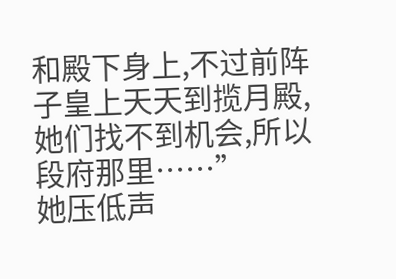和殿下身上,不过前阵子皇上天天到揽月殿,她们找不到机会,所以段府那里……”
她压低声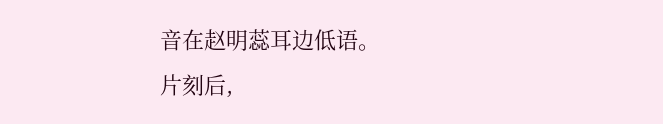音在赵明蕊耳边低语。
片刻后,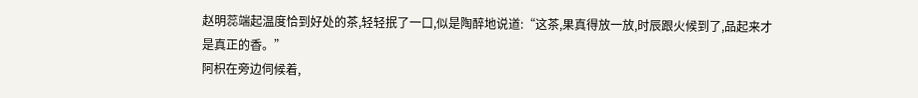赵明蕊端起温度恰到好处的茶,轻轻抿了一口,似是陶醉地说道:“这茶,果真得放一放,时辰跟火候到了,品起来才是真正的香。”
阿枳在旁边伺候着,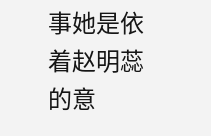事她是依着赵明蕊的意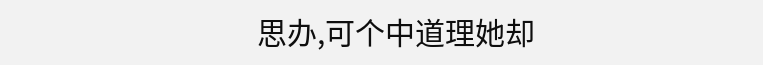思办,可个中道理她却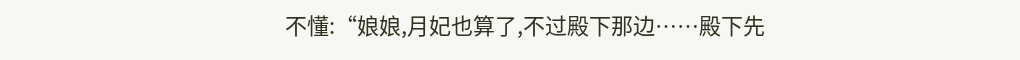不懂:“娘娘,月妃也算了,不过殿下那边……殿下先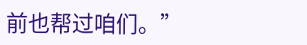前也帮过咱们。”